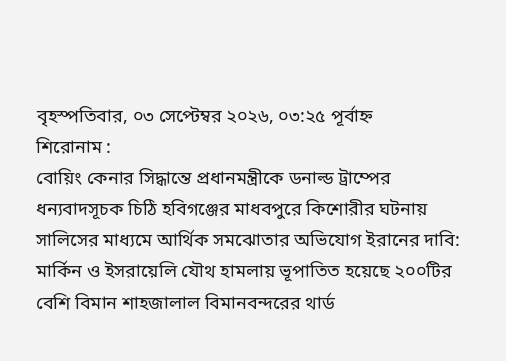বৃহস্পতিবার, ০৩ সেপ্টেম্বর ২০২৬, ০৩:২৫ পূর্বাহ্ন
শিরোনাম :
বোয়িং কেনার সিদ্ধান্তে প্রধানমন্ত্রীকে ডনাল্ড ট্রাম্পের ধন্যবাদসূচক চিঠি হবিগঞ্জের মাধবপুরে কিশোরীর ঘটনায় সালিসের মাধ্যমে আর্থিক সমঝোতার অভিযোগ ইরানের দাবি: মার্কিন ও ইসরায়েলি যৌথ হামলায় ভূপাতিত হয়েছে ২০০টির বেশি বিমান শাহজালাল বিমানবন্দরের থার্ড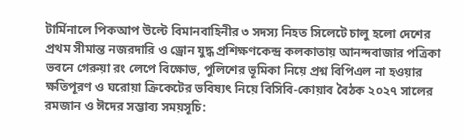টার্মিনালে পিকআপ উল্টে বিমানবাহিনীর ৩ সদস্য নিহত সিলেটে চালু হলো দেশের প্রথম সীমান্ত নজরদারি ও ড্রোন যুদ্ধ প্রশিক্ষণকেন্দ্র কলকাতায় আনন্দবাজার পত্রিকা ভবনে গেরুয়া রং লেপে বিক্ষোভ, পুলিশের ভূমিকা নিয়ে প্রশ্ন বিপিএল না হওয়ার ক্ষতিপূরণ ও ঘরোয়া ক্রিকেটের ভবিষ্যৎ নিয়ে বিসিবি-কোয়াব বৈঠক ২০২৭ সালের রমজান ও ঈদের সম্ভাব্য সময়সূচি: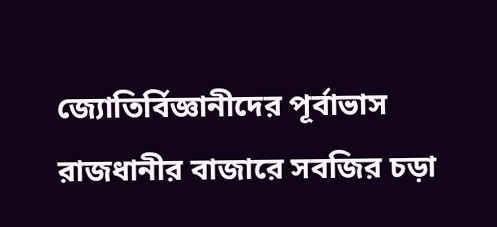জ্যোতির্বিজ্ঞানীদের পূর্বাভাস রাজধানীর বাজারে সবজির চড়া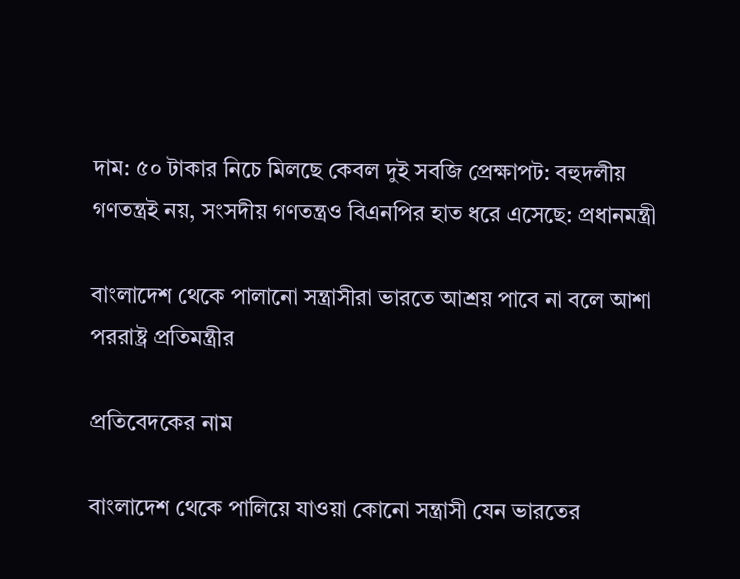দাম: ৫০ টাকার নিচে মিলছে কেবল দুই সবজি প্রেক্ষাপট: বহুদলীয় গণতন্ত্রই নয়, সংসদীয় গণতন্ত্রও বিএনপির হাত ধরে এসেছে: প্রধানমন্ত্রী

বাংলাদেশ থেকে পালানো সন্ত্রাসীরা ভারতে আশ্রয় পাবে না বলে আশা পররাষ্ট্র প্রতিমন্ত্রীর

প্রতিবেদকের নাম

বাংলাদেশ থেকে পালিয়ে যাওয়া কোনো সন্ত্রাসী যেন ভারতের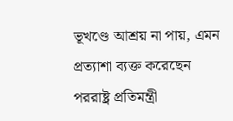ভূখণ্ডে আশ্রয় না পায়, এমন প্রত্যাশা ব্যক্ত করেছেন পররাষ্ট্র প্রতিমন্ত্রী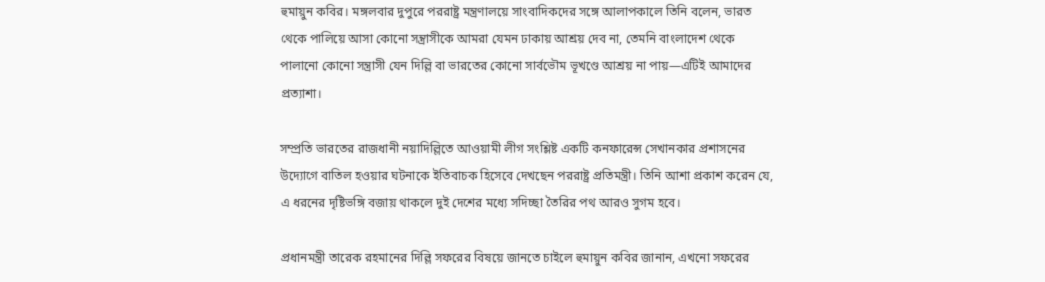হুমায়ুন কবির। মঙ্গলবার দুপুরে পররাষ্ট্র মন্ত্রণালয়ে সাংবাদিকদের সঙ্গে আলাপকালে তিনি বলেন, ভারত থেকে পালিয়ে আসা কোনো সন্ত্রাসীকে আমরা যেমন ঢাকায় আশ্রয় দেব না, তেমনি বাংলাদেশ থেকে পালানো কোনো সন্ত্রাসী যেন দিল্লি বা ভারতের কোনো সার্বভৌম ভূখণ্ডে আশ্রয় না পায়—এটিই আমাদের প্রত্যাশা।

সম্প্রতি ভারতের রাজধানী নয়াদিল্লিতে আওয়ামী লীগ সংশ্লিষ্ট একটি কনফারেন্স সেখানকার প্রশাসনের উদ্যোগে বাতিল হওয়ার ঘটনাকে ইতিবাচক হিসেবে দেখছেন পররাষ্ট্র প্রতিমন্ত্রী। তিনি আশা প্রকাশ করেন যে, এ ধরনের দৃষ্টিভঙ্গি বজায় থাকলে দুই দেশের মধ্যে সদিচ্ছা তৈরির পথ আরও সুগম হবে।

প্রধানমন্ত্রী তারেক রহমানের দিল্লি সফরের বিষয়ে জানতে চাইলে হুমায়ুন কবির জানান, এখনো সফরের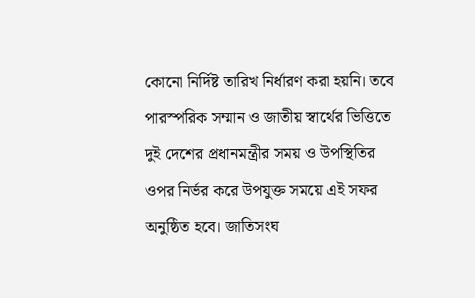কোনো নির্দিষ্ট তারিখ নির্ধারণ করা হয়নি। তবে পারস্পরিক সম্মান ও জাতীয় স্বার্থের ভিত্তিতে দুই দেশের প্রধানমন্ত্রীর সময় ও উপস্থিতির ওপর নির্ভর করে উপযুক্ত সময়ে এই সফর অনুষ্ঠিত হবে। জাতিসংঘ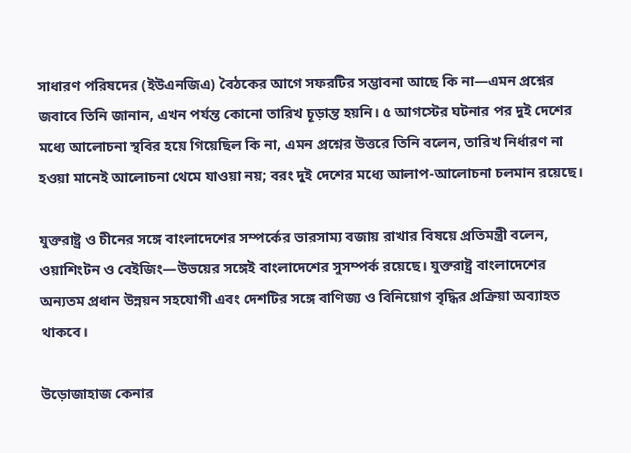সাধারণ পরিষদের (ইউএনজিএ) বৈঠকের আগে সফরটির সম্ভাবনা আছে কি না—এমন প্রশ্নের জবাবে তিনি জানান, এখন পর্যন্ত কোনো তারিখ চূড়ান্ত হয়নি। ৫ আগস্টের ঘটনার পর দুই দেশের মধ্যে আলোচনা স্থবির হয়ে গিয়েছিল কি না, এমন প্রশ্নের উত্তরে তিনি বলেন, তারিখ নির্ধারণ না হওয়া মানেই আলোচনা থেমে যাওয়া নয়; বরং দুই দেশের মধ্যে আলাপ-আলোচনা চলমান রয়েছে।

যুক্তরাষ্ট্র ও চীনের সঙ্গে বাংলাদেশের সম্পর্কের ভারসাম্য বজায় রাখার বিষয়ে প্রতিমন্ত্রী বলেন, ওয়াশিংটন ও বেইজিং—উভয়ের সঙ্গেই বাংলাদেশের সুসম্পর্ক রয়েছে। যুক্তরাষ্ট্র বাংলাদেশের অন্যতম প্রধান উন্নয়ন সহযোগী এবং দেশটির সঙ্গে বাণিজ্য ও বিনিয়োগ বৃদ্ধির প্রক্রিয়া অব্যাহত থাকবে।

উড়োজাহাজ কেনার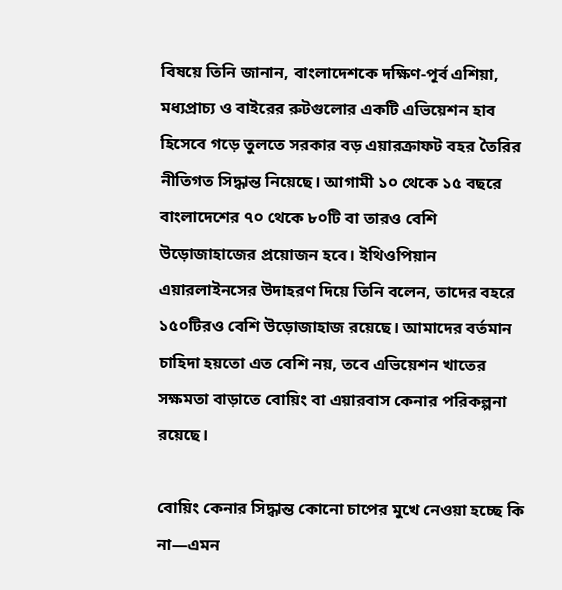বিষয়ে তিনি জানান, বাংলাদেশকে দক্ষিণ-পূর্ব এশিয়া, মধ্যপ্রাচ্য ও বাইরের রুটগুলোর একটি এভিয়েশন হাব হিসেবে গড়ে তুলতে সরকার বড় এয়ারক্রাফট বহর তৈরির নীতিগত সিদ্ধান্ত নিয়েছে। আগামী ১০ থেকে ১৫ বছরে বাংলাদেশের ৭০ থেকে ৮০টি বা তারও বেশি উড়োজাহাজের প্রয়োজন হবে। ইথিওপিয়ান এয়ারলাইনসের উদাহরণ দিয়ে তিনি বলেন, তাদের বহরে ১৫০টিরও বেশি উড়োজাহাজ রয়েছে। আমাদের বর্তমান চাহিদা হয়তো এত বেশি নয়, তবে এভিয়েশন খাতের সক্ষমতা বাড়াতে বোয়িং বা এয়ারবাস কেনার পরিকল্পনা রয়েছে।

বোয়িং কেনার সিদ্ধান্ত কোনো চাপের মুখে নেওয়া হচ্ছে কি না—এমন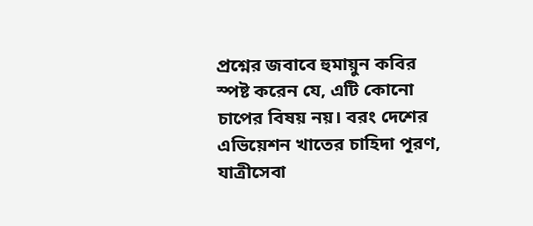প্রশ্নের জবাবে হুমায়ুন কবির স্পষ্ট করেন যে, এটি কোনো চাপের বিষয় নয়। বরং দেশের এভিয়েশন খাতের চাহিদা পূরণ, যাত্রীসেবা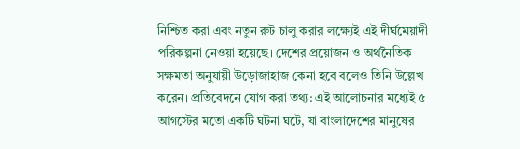নিশ্চিত করা এবং নতুন রুট চালু করার লক্ষ্যেই এই দীর্ঘমেয়াদী পরিকল্পনা নেওয়া হয়েছে। দেশের প্রয়োজন ও অর্থনৈতিক সক্ষমতা অনুযায়ী উড়োজাহাজ কেনা হবে বলেও তিনি উল্লেখ করেন। প্রতিবেদনে যোগ করা তথ্য: এই আলোচনার মধ্যেই ৫ আগস্টের মতো একটি ঘটনা ঘটে, যা বাংলাদেশের মানুষের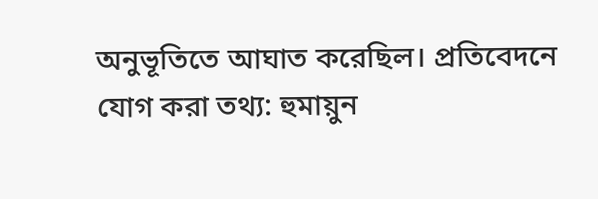অনুভূতিতে আঘাত করেছিল। প্রতিবেদনে যোগ করা তথ্য: হুমায়ুন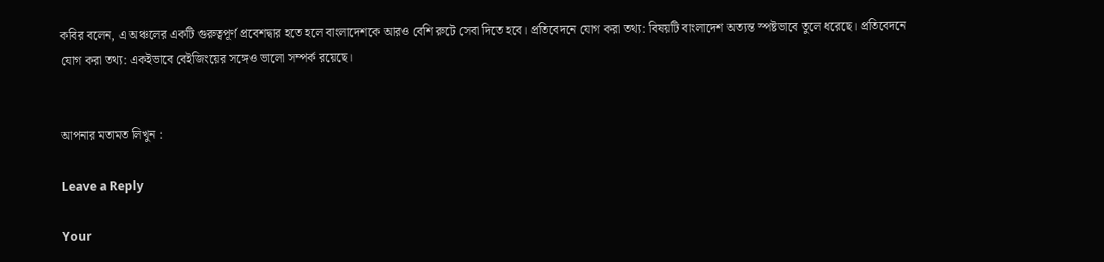কবির বলেন, এ অঞ্চলের একটি গুরুত্বপূর্ণ প্রবেশদ্বার হতে হলে বাংলাদেশকে আরও বেশি রুটে সেবা দিতে হবে। প্রতিবেদনে যোগ করা তথ্য: বিষয়টি বাংলাদেশ অত্যন্ত স্পষ্টভাবে তুলে ধরেছে। প্রতিবেদনে যোগ করা তথ্য: একইভাবে বেইজিংয়ের সঙ্গেও ভালো সম্পর্ক রয়েছে।


আপনার মতামত লিখুন :

Leave a Reply

Your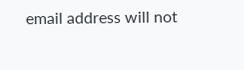email address will not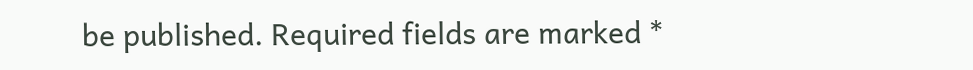be published. Required fields are marked *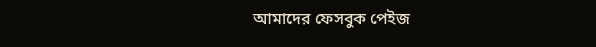আমাদের ফেসবুক পেইজ